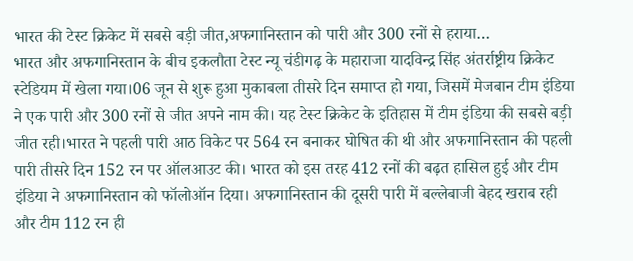भारत की टेस्ट क्रिकेट में सबसे बड़ी जीत,अफगानिस्तान को पारी और 300 रनों से हराया…
भारत और अफगानिस्तान के बीच इकलौता टेस्ट न्यू चंडीगढ़ के महाराजा यादविन्द्र सिंह अंतर्राष्ट्रीय क्रिकेट स्टेडियम में खेला गया।06 जून से शुरू हुआ मुकाबला तीसरे दिन समाप्त हो गया, जिसमें मेजबान टीम इंडिया ने एक पारी और 300 रनों से जीत अपने नाम की। यह टेस्ट क्रिकेट के इतिहास में टीम इंडिया की सबसे बड़ी जीत रही।भारत ने पहली पारी आठ विकेट पर 564 रन बनाकर घोषित की थी और अफगानिस्तान की पहली पारी तीसरे दिन 152 रन पर ऑलआउट की। भारत को इस तरह 412 रनों की बढ़त हासिल हुई और टीम इंडिया ने अफगानिस्तान को फॉलोऑन दिया। अफगानिस्तान की दूसरी पारी में बल्लेबाजी बेहद खराब रही और टीम 112 रन ही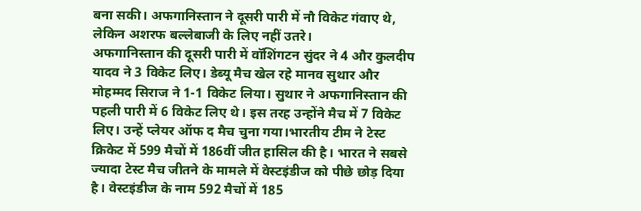बना सकी। अफगानिस्तान ने दूसरी पारी में नौ विकेट गंवाए थे, लेकिन अशरफ बल्लेबाजी के लिए नहीं उतरे।
अफगानिस्तान की दूसरी पारी में वॉशिंगटन सुंदर ने 4 और कुलदीप यादव ने 3 विकेट लिए। डेब्यू मैच खेल रहे मानव सुथार और मोहम्मद सिराज ने 1-1 विकेट लिया। सुथार ने अफगानिस्तान की पहली पारी में 6 विकेट लिए थे। इस तरह उन्होंने मैच में 7 विकेट लिए। उन्हें प्लेयर ऑफ द मैच चुना गया।भारतीय टीम ने टेस्ट क्रिकेट में 599 मैचों में 186वीं जीत हासिल की है। भारत ने सबसे ज्यादा टेस्ट मैच जीतने के मामले में वेस्टइंडीज को पीछे छोड़ दिया है। वेस्टइंडीज के नाम 592 मैचों में 185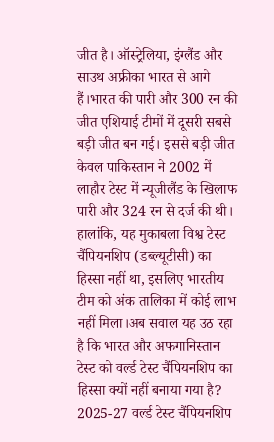जीत है। ऑस्ट्रेलिया, इंग्लैंड और साउथ अफ्रीका भारत से आगे हैं।भारत की पारी और 300 रन की जीत एशियाई टीमों में दूसरी सबसे बड़ी जीत बन गई। इससे बड़ी जीत केवल पाकिस्तान ने 2002 में लाहौर टेस्ट में न्यूजीलैंड के खिलाफ पारी और 324 रन से दर्ज की थी।
हालांकि, यह मुकाबला विश्व टेस्ट चैंपियनशिप (डब्ल्यूटीसी) का हिस्सा नहीं था, इसलिए भारतीय टीम को अंक तालिका में कोई लाभ नहीं मिला।अब सवाल यह उठ रहा है कि भारत और अफगानिस्तान टेस्ट को वर्ल्ड टेस्ट चैंपियनशिप का हिस्सा क्यों नहीं बनाया गया है? 2025-27 वर्ल्ड टेस्ट चैंपियनशिप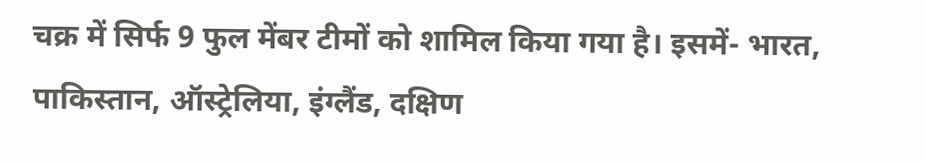चक्र में सिर्फ 9 फुल मेंबर टीमों को शामिल किया गया है। इसमें- भारत, पाकिस्तान, ऑस्ट्रेलिया, इंग्लैंड, दक्षिण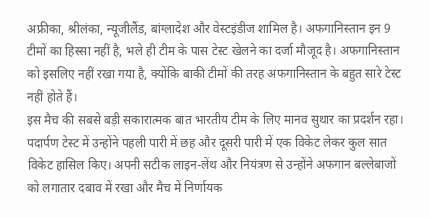अफ्रीका, श्रीलंका, न्यूजीलैंड, बांग्लादेश और वेस्टइंडीज शामिल है। अफगानिस्तान इन 9 टीमों का हिस्सा नहीं है, भले ही टीम के पास टेस्ट खेलने का दर्जा मौजूद है। अफगानिस्तान को इसलिए नहीं रखा गया है, क्योंकि बाकी टीमों की तरह अफगानिस्तान के बहुत सारे टेस्ट नहीं होते हैं।
इस मैच की सबसे बड़ी सकारात्मक बात भारतीय टीम के लिए मानव सुथार का प्रदर्शन रहा। पदार्पण टेस्ट में उन्होंने पहली पारी में छह और दूसरी पारी में एक विकेट लेकर कुल सात विकेट हासिल किए। अपनी सटीक लाइन-लेंथ और नियंत्रण से उन्होंने अफगान बल्लेबाजों को लगातार दबाव में रखा और मैच में निर्णायक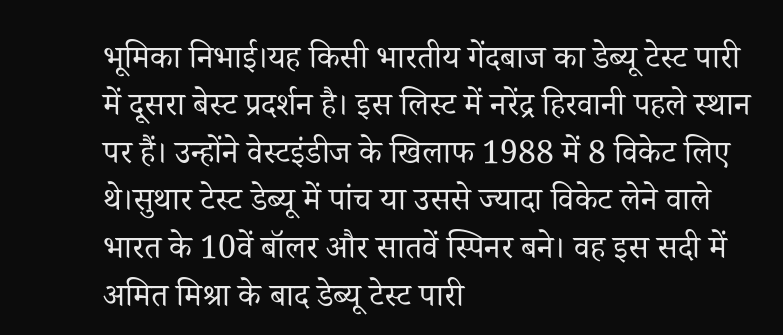भूमिका निभाई।यह किसी भारतीय गेंदबाज का डेब्यू टेस्ट पारी में दूसरा बेस्ट प्रदर्शन है। इस लिस्ट में नरेंद्र हिरवानी पहले स्थान पर हैं। उन्होंने वेस्टइंडीज के खिलाफ 1988 में 8 विकेट लिए थे।सुथार टेस्ट डेब्यू में पांच या उससे ज्यादा विकेट लेने वाले भारत के 10वें बॉलर और सातवें स्पिनर बने। वह इस सदी में अमित मिश्रा के बाद डेब्यू टेस्ट पारी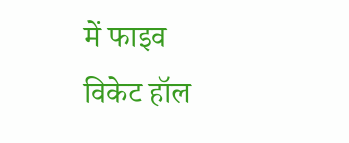में फाइव विकेट हॉल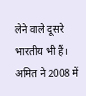लेने वाले दूसरे भारतीय भी हैं। अमित ने 2008 में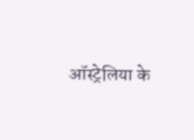ऑस्ट्रेलिया के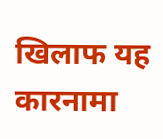खिलाफ यह कारनामा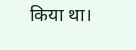किया था।